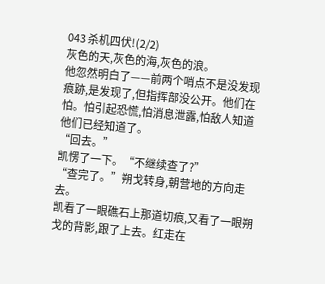043 杀机四伏!(2/2)
灰色的天,灰色的海,灰色的浪。
他忽然明白了——前两个哨点不是没发现痕跡,是发现了,但指挥部没公开。他们在怕。怕引起恐慌,怕消息泄露,怕敌人知道他们已经知道了。
“回去。”
凯愣了一下。“不继续查了?”
“查完了。”朔戈转身,朝营地的方向走去。
凯看了一眼礁石上那道切痕,又看了一眼朔戈的背影,跟了上去。红走在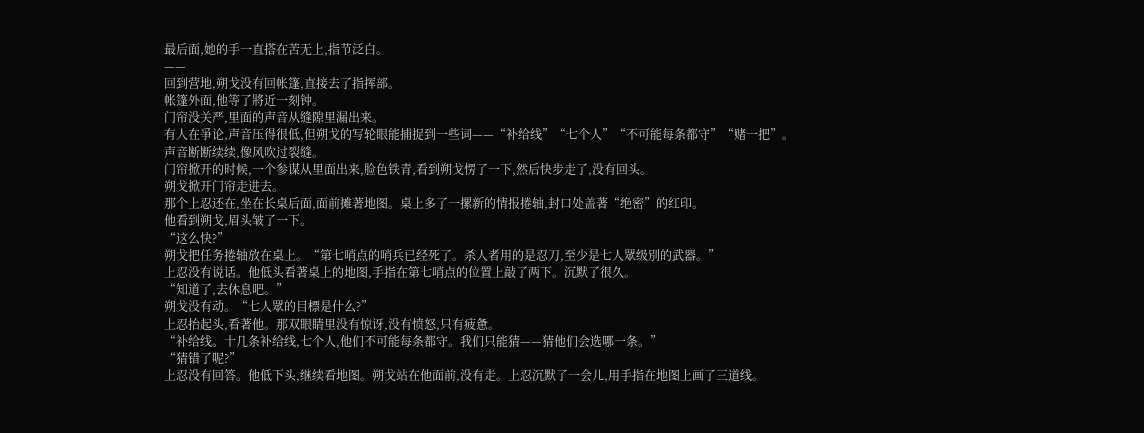最后面,她的手一直搭在苦无上,指节泛白。
——
回到营地,朔戈没有回帐篷,直接去了指挥部。
帐篷外面,他等了將近一刻钟。
门帘没关严,里面的声音从缝隙里漏出来。
有人在爭论,声音压得很低,但朔戈的写轮眼能捕捉到一些词——“补给线”“七个人”“不可能每条都守”“赌一把”。
声音断断续续,像风吹过裂缝。
门帘掀开的时候,一个参谋从里面出来,脸色铁青,看到朔戈愣了一下,然后快步走了,没有回头。
朔戈掀开门帘走进去。
那个上忍还在,坐在长桌后面,面前摊著地图。桌上多了一摞新的情报捲轴,封口处盖著“绝密”的红印。
他看到朔戈,眉头皱了一下。
“这么快?”
朔戈把任务捲轴放在桌上。“第七哨点的哨兵已经死了。杀人者用的是忍刀,至少是七人眾级別的武器。”
上忍没有说话。他低头看著桌上的地图,手指在第七哨点的位置上敲了两下。沉默了很久。
“知道了,去休息吧。”
朔戈没有动。“七人眾的目標是什么?”
上忍抬起头,看著他。那双眼睛里没有惊讶,没有愤怒,只有疲惫。
“补给线。十几条补给线,七个人,他们不可能每条都守。我们只能猜——猜他们会选哪一条。”
“猜错了呢?”
上忍没有回答。他低下头,继续看地图。朔戈站在他面前,没有走。上忍沉默了一会儿,用手指在地图上画了三道线。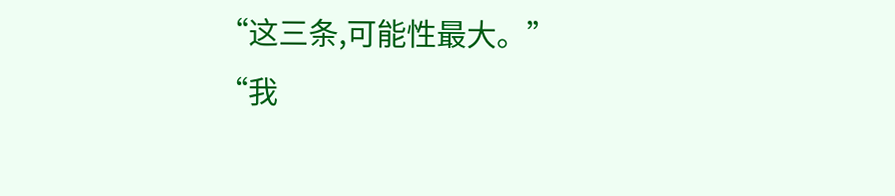“这三条,可能性最大。”
“我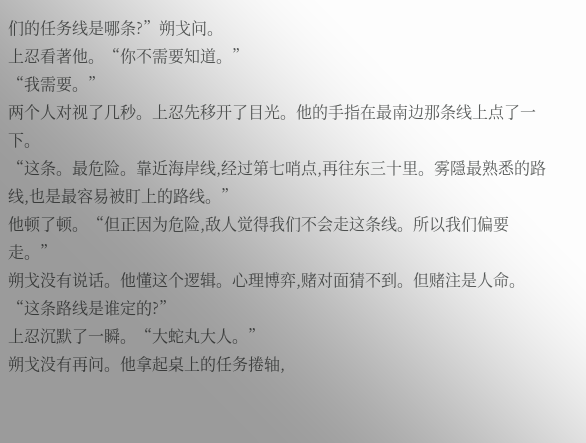们的任务线是哪条?”朔戈问。
上忍看著他。“你不需要知道。”
“我需要。”
两个人对视了几秒。上忍先移开了目光。他的手指在最南边那条线上点了一下。
“这条。最危险。靠近海岸线,经过第七哨点,再往东三十里。雾隱最熟悉的路线,也是最容易被盯上的路线。”
他顿了顿。“但正因为危险,敌人觉得我们不会走这条线。所以我们偏要走。”
朔戈没有说话。他懂这个逻辑。心理博弈,赌对面猜不到。但赌注是人命。
“这条路线是谁定的?”
上忍沉默了一瞬。“大蛇丸大人。”
朔戈没有再问。他拿起桌上的任务捲轴,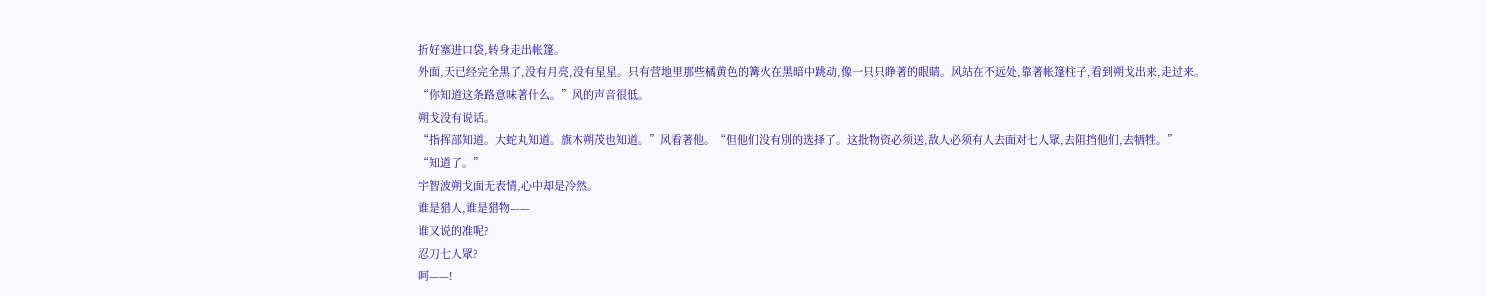折好塞进口袋,转身走出帐篷。
外面,天已经完全黑了,没有月亮,没有星星。只有营地里那些橘黄色的篝火在黑暗中跳动,像一只只睁著的眼睛。风站在不远处,靠著帐篷柱子,看到朔戈出来,走过来。
“你知道这条路意味著什么。”风的声音很低。
朔戈没有说话。
“指挥部知道。大蛇丸知道。旗木朔茂也知道。”风看著他。“但他们没有別的选择了。这批物资必须送,敌人必须有人去面对七人眾,去阻挡他们,去牺牲。”
“知道了。”
宇智波朔戈面无表情,心中却是冷然。
谁是猎人,谁是猎物——
谁又说的准呢?
忍刀七人眾?
呵——!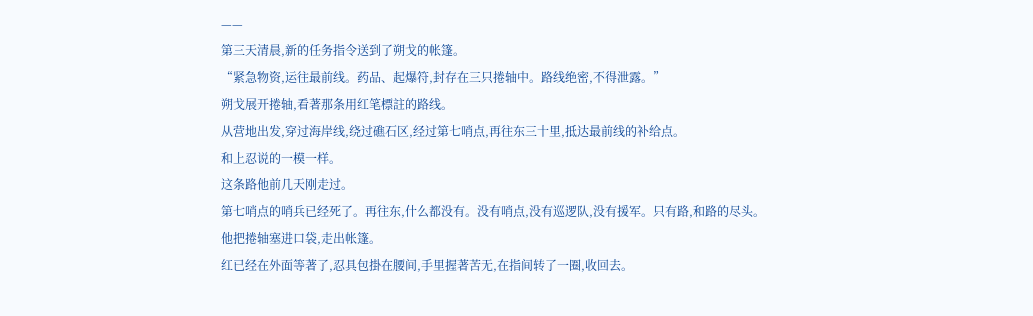——
第三天清晨,新的任务指令送到了朔戈的帐篷。
“紧急物资,运往最前线。药品、起爆符,封存在三只捲轴中。路线绝密,不得泄露。”
朔戈展开捲轴,看著那条用红笔標註的路线。
从营地出发,穿过海岸线,绕过礁石区,经过第七哨点,再往东三十里,抵达最前线的补给点。
和上忍说的一模一样。
这条路他前几天刚走过。
第七哨点的哨兵已经死了。再往东,什么都没有。没有哨点,没有巡逻队,没有援军。只有路,和路的尽头。
他把捲轴塞进口袋,走出帐篷。
红已经在外面等著了,忍具包掛在腰间,手里握著苦无,在指间转了一圈,收回去。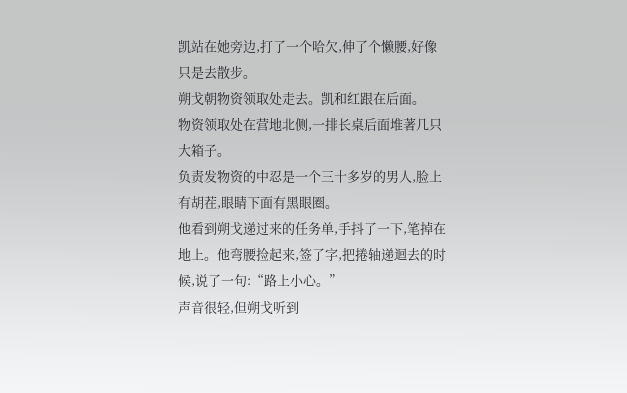凯站在她旁边,打了一个哈欠,伸了个懒腰,好像只是去散步。
朔戈朝物资领取处走去。凯和红跟在后面。
物资领取处在营地北侧,一排长桌后面堆著几只大箱子。
负责发物资的中忍是一个三十多岁的男人,脸上有胡茬,眼睛下面有黑眼圈。
他看到朔戈递过来的任务单,手抖了一下,笔掉在地上。他弯腰捡起来,签了字,把捲轴递迴去的时候,说了一句:“路上小心。”
声音很轻,但朔戈听到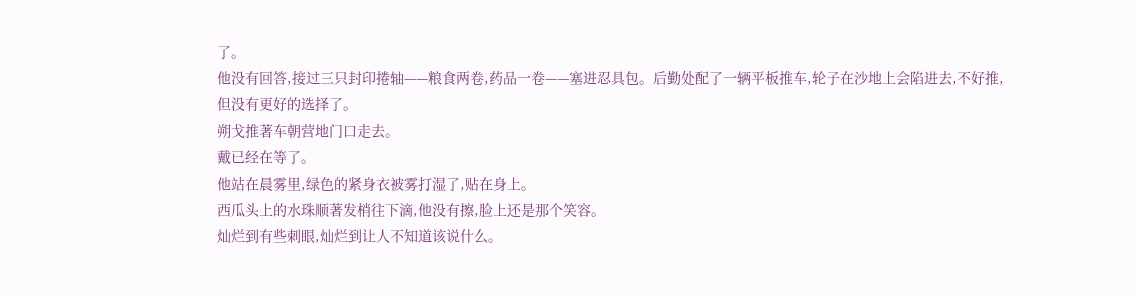了。
他没有回答,接过三只封印捲轴——粮食两卷,药品一卷——塞进忍具包。后勤处配了一辆平板推车,轮子在沙地上会陷进去,不好推,但没有更好的选择了。
朔戈推著车朝营地门口走去。
戴已经在等了。
他站在晨雾里,绿色的紧身衣被雾打湿了,贴在身上。
西瓜头上的水珠顺著发梢往下滴,他没有擦,脸上还是那个笑容。
灿烂到有些刺眼,灿烂到让人不知道该说什么。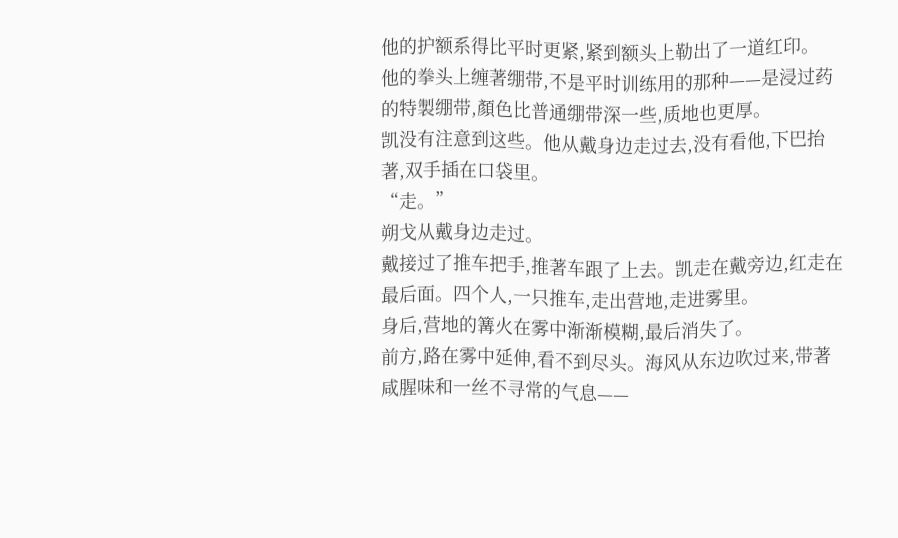他的护额系得比平时更紧,紧到额头上勒出了一道红印。
他的拳头上缠著绷带,不是平时训练用的那种——是浸过药的特製绷带,顏色比普通绷带深一些,质地也更厚。
凯没有注意到这些。他从戴身边走过去,没有看他,下巴抬著,双手插在口袋里。
“走。”
朔戈从戴身边走过。
戴接过了推车把手,推著车跟了上去。凯走在戴旁边,红走在最后面。四个人,一只推车,走出营地,走进雾里。
身后,营地的篝火在雾中渐渐模糊,最后消失了。
前方,路在雾中延伸,看不到尽头。海风从东边吹过来,带著咸腥味和一丝不寻常的气息——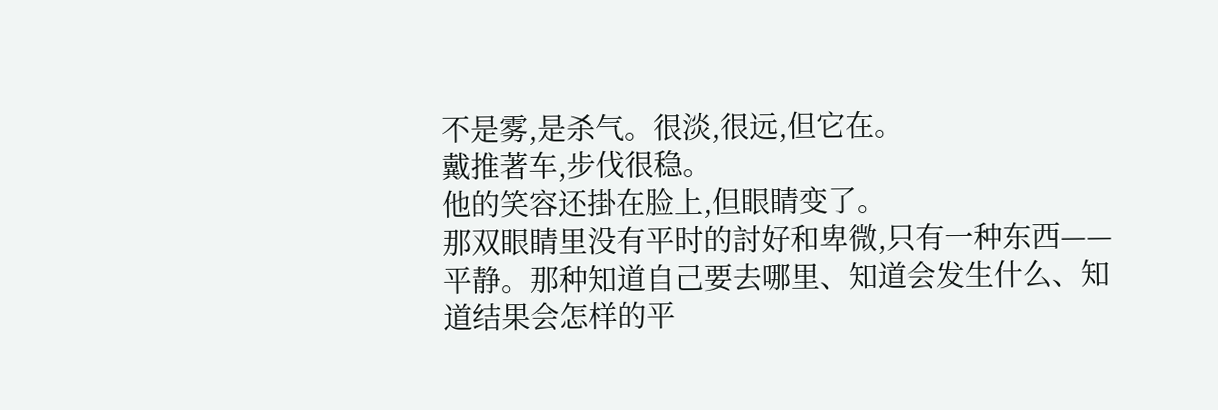不是雾,是杀气。很淡,很远,但它在。
戴推著车,步伐很稳。
他的笑容还掛在脸上,但眼睛变了。
那双眼睛里没有平时的討好和卑微,只有一种东西——平静。那种知道自己要去哪里、知道会发生什么、知道结果会怎样的平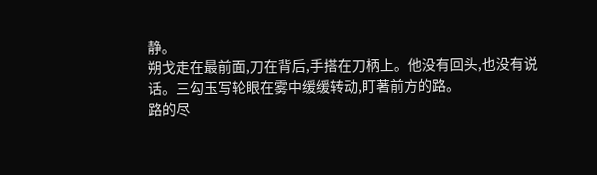静。
朔戈走在最前面,刀在背后,手搭在刀柄上。他没有回头,也没有说话。三勾玉写轮眼在雾中缓缓转动,盯著前方的路。
路的尽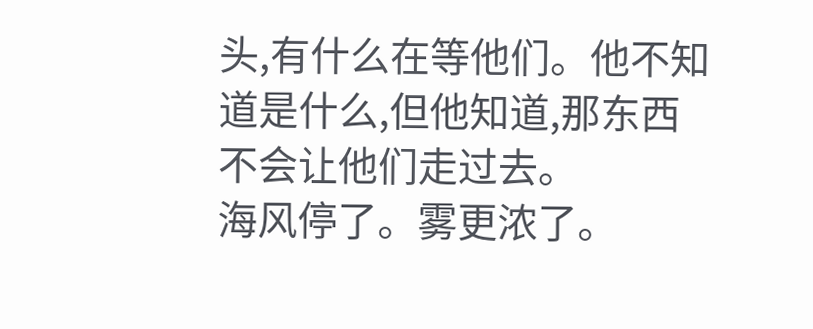头,有什么在等他们。他不知道是什么,但他知道,那东西不会让他们走过去。
海风停了。雾更浓了。